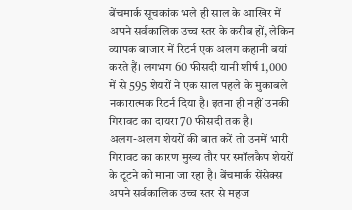बेंचमार्क सूचकांक भले ही साल के आखिर में अपने सर्वकालिक उच्च स्तर के करीब हों, लेकिन व्यापक बाजार में रिटर्न एक अलग कहानी बयां करते हैं। लगभग 60 फीसदी यानी शीर्ष 1,000 में से 595 शेयरों ने एक साल पहले के मुकाबले नकारात्मक रिटर्न दिया है। इतना ही नहीं उनकी गिरावट का दायरा 70 फीसदी तक है।
अलग-अलग शेयरों की बात करें तो उनमें भारी गिरावट का कारण मुख्य तौर पर स्मॉलकैप शेयरों के टूटने को माना जा रहा है। बेंचमार्क सेंसेक्स अपने सर्वकालिक उच्च स्तर से महज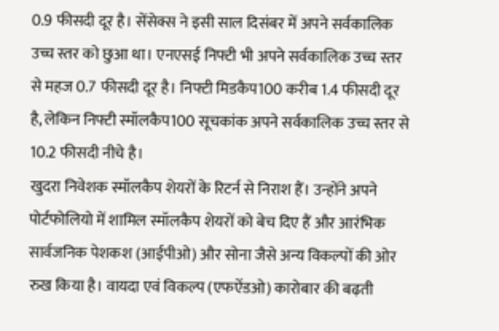0.9 फीसदी दूर है। सेंसेक्स ने इसी साल दिसंबर में अपने सर्वकालिक उच्च स्तर को छुआ था। एनएसई निफ्टी भी अपने सर्वकालिक उच्च स्तर से महज 0.7 फीसदी दूर है। निफ्टी मिडकैप100 करीब 1.4 फीसदी दूर है, लेकिन निफ्टी स्मॉलकैप100 सूचकांक अपने सर्वकालिक उच्च स्तर से 10.2 फीसदी नीचे है।
खुदरा निवेशक स्मॉलकैप शेयरों के रिटर्न से निराश हैं। उन्होंने अपने पोर्टफोलियो में शामिल स्मॉलकैप शेयरों को बेच दिए हैं और आरंभिक सार्वजनिक पेशकश (आईपीओ) और सोना जैसे अन्य विकल्पों की ओर रुख किया है। वायदा एवं विकल्प (एफऐंडओ) कारोबार की बढ़ती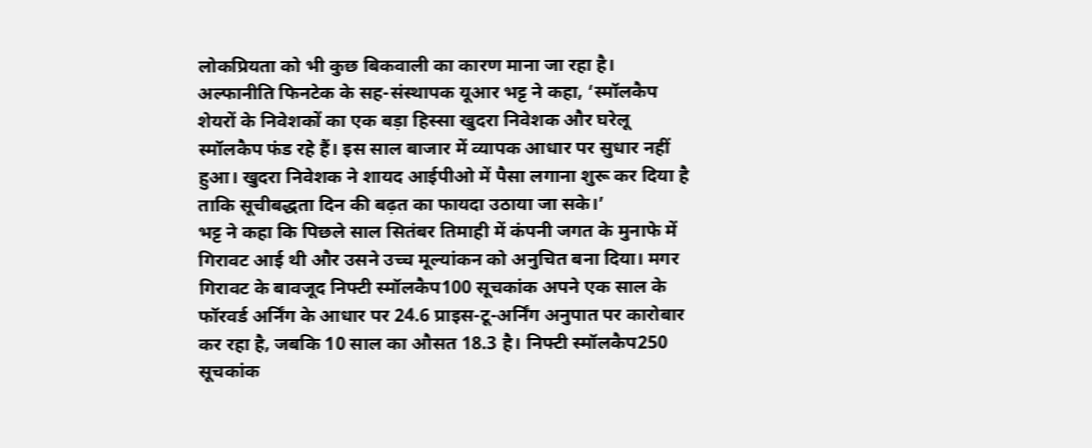लोकप्रियता को भी कुछ बिकवाली का कारण माना जा रहा है।
अल्फानीति फिनटेक के सह-संस्थापक यूआर भट्ट ने कहा, ‘स्मॉलकैप शेयरों के निवेशकों का एक बड़ा हिस्सा खुदरा निवेशक और घरेलू स्मॉलकैप फंड रहे हैं। इस साल बाजार में व्यापक आधार पर सुधार नहीं हुआ। खुदरा निवेशक ने शायद आईपीओ में पैसा लगाना शुरू कर दिया है ताकि सूचीबद्धता दिन की बढ़त का फायदा उठाया जा सके।’
भट्ट ने कहा कि पिछले साल सितंबर तिमाही में कंपनी जगत के मुनाफे में गिरावट आई थी और उसने उच्च मूल्यांकन को अनुचित बना दिया। मगर गिरावट के बावजूद निफ्टी स्मॉलकैप100 सूचकांक अपने एक साल के फॉरवर्ड अर्निंग के आधार पर 24.6 प्राइस-टू-अर्निंग अनुपात पर कारोबार कर रहा है, जबकि 10 साल का औसत 18.3 है। निफ्टी स्मॉलकैप250 सूचकांक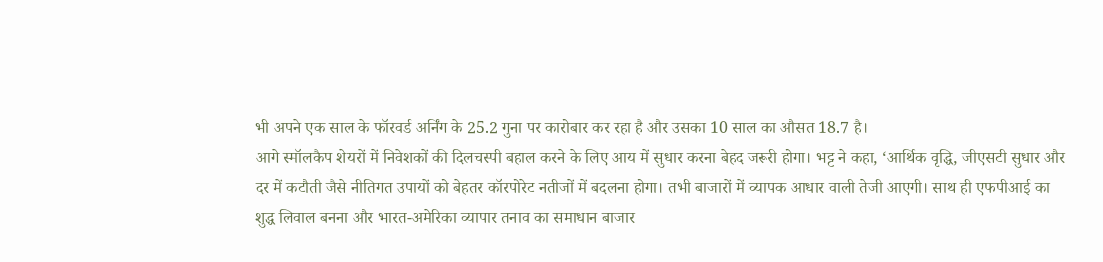भी अपने एक साल के फॉरवर्ड अर्निंग के 25.2 गुना पर कारोबार कर रहा है और उसका 10 साल का औसत 18.7 है।
आगे स्मॉलकैप शेयरों में निवेशकों की दिलचस्पी बहाल करने के लिए आय में सुधार करना बेहद जरूरी होगा। भट्ट ने कहा, ‘आर्थिक वृद्धि, जीएसटी सुधार और दर में कटौती जैसे नीतिगत उपायों को बेहतर कॉरपोरेट नतीजों में बदलना होगा। तभी बाजारों में व्यापक आधार वाली तेजी आएगी। साथ ही एफपीआई का शुद्ध लिवाल बनना और भारत-अमेरिका व्यापार तनाव का समाधान बाजार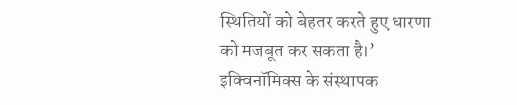स्थितियों को बेहतर करते हुए धारणा को मजबूत कर सकता है।’
इक्विनॉमिक्स के संस्थापक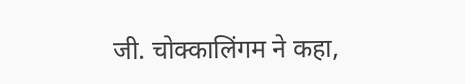जी. चोक्कालिंगम ने कहा,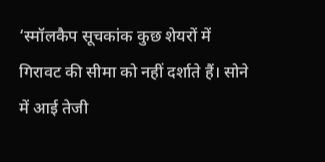‘स्मॉलकैप सूचकांक कुछ शेयरों में गिरावट की सीमा को नहीं दर्शाते हैं। सोने में आई तेजी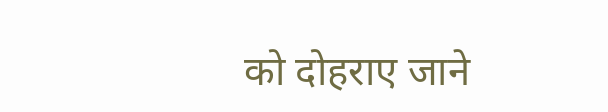को दोहराए जाने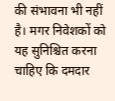की संभावना भी नहीं है। मगर निवेशकों को यह सुनिश्चित करना चाहिए कि दमदार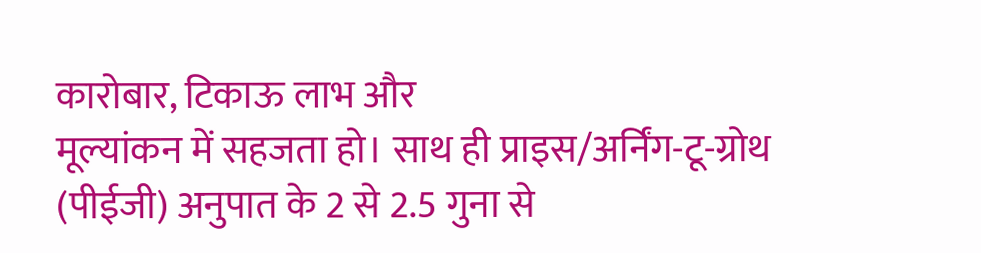कारोबार, टिकाऊ लाभ और
मूल्यांकन में सहजता हो। साथ ही प्राइस/अर्निंग-टू-ग्रोथ (पीईजी) अनुपात के 2 से 2.5 गुना से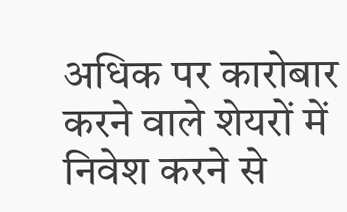अधिक पर कारोबार करने वाले शेयरों में निवेश करने से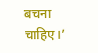बचना चाहिए।’